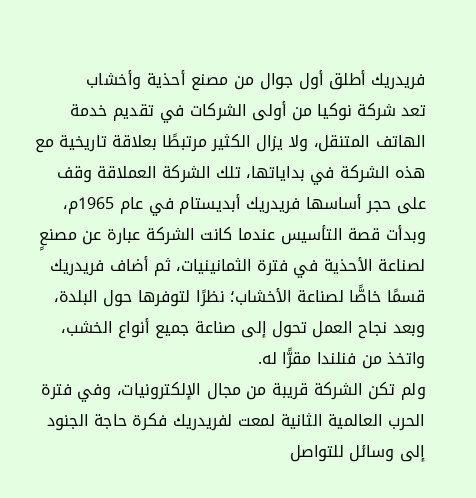فريدريك أطلق أول جوال من مصنع أحذية وأخشاب
تعد شركة نوكيا من أولى الشركات في تقديم خدمة الهاتف المتنقل، ولا يزال الكثير مرتبطًا بعلاقة تاريخية مع هذه الشركة في بداياتها، تلك الشركة العملاقة وقف على حجر أساسها فريدريك أبديستام في عام 1965م، وبدأت قصة التأسيس عندما كانت الشركة عبارة عن مصنعٍ لصناعة الأحذية في فترة الثمانينيات، ثم أضاف فريدريك قسمًا خاصًّا لصناعة الأخشاب؛ نظرًا لتوفرها حول البلدة، وبعد نجاح العمل تحول إلى صناعة جميع أنواع الخشب، واتخذ من فنلندا مقرًّا له.
ولم تكن الشركة قريبة من مجال الإلكترونيات، وفي فترة الحرب العالمية الثانية لمعت لفريدريك فكرة حاجة الجنود إلى وسائل للتواصل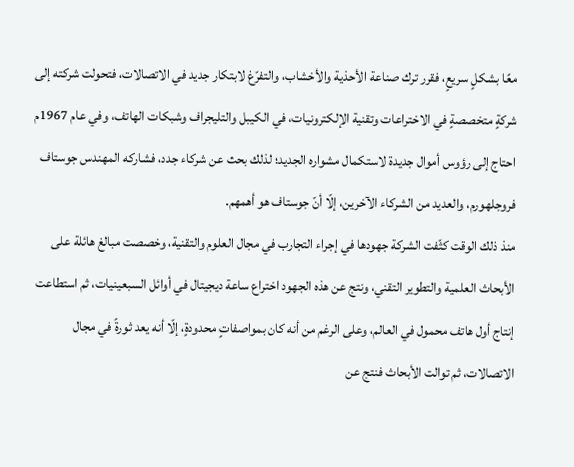معًا بشكلٍ سريعٍ، فقرر ترك صناعة الأحذية والأخشاب، والتفرّغ لابتكار جديد في الاتصالات، فتحولت شركته إلى شركةٍ متخصصةٍ في الاختراعات وتقنية الإلكترونيات، في الكيبل والتليجراف وشبكات الهاتف، وفي عام 1967م احتاج إلى رؤوس أموال جديدة لاستكمال مشواره الجديد؛ لذلك بحث عن شركاء جدد، فشاركه المهندس جوستاف فروجلهورم، والعديد من الشركاء الآخرين، إلّا أنّ جوستاف هو أهمهم.
منذ ذلك الوقت كثّفت الشركة جهودها في إجراء التجارب في مجال العلوم والتقنية، وخصصت مبالغ هائلة على الأبحاث العلمية والتطوير التقني، ونتج عن هذه الجهود اختراع ساعة ديجيتال في أوائل السبعينيات، ثم استطاعت إنتاج أول هاتف محمول في العالم، وعلى الرغم من أنه كان بمواصفاتٍ محدودةٍ، إلّا أنه يعد ثورةً في مجال الاتصالات، ثم توالت الأبحاث فنتج عن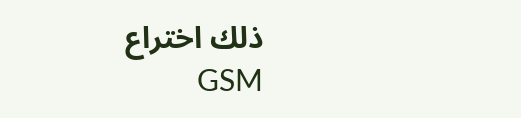ذلك اختراع GSM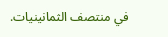في منتصف الثمانينيات.